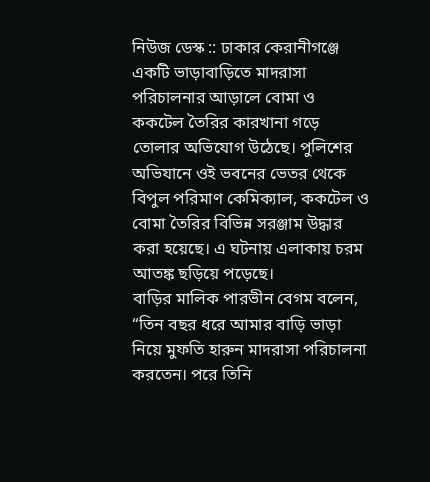নিউজ ডেস্ক :: ঢাকার কেরানীগঞ্জে একটি ভাড়াবাড়িতে মাদরাসা পরিচালনার আড়ালে বোমা ও ককটেল তৈরির কারখানা গড়ে তোলার অভিযোগ উঠেছে। পুলিশের অভিযানে ওই ভবনের ভেতর থেকে বিপুল পরিমাণ কেমিক্যাল, ককটেল ও বোমা তৈরির বিভিন্ন সরঞ্জাম উদ্ধার করা হয়েছে। এ ঘটনায় এলাকায় চরম আতঙ্ক ছড়িয়ে পড়েছে।
বাড়ির মালিক পারভীন বেগম বলেন, “তিন বছর ধরে আমার বাড়ি ভাড়া নিয়ে মুফতি হারুন মাদরাসা পরিচালনা করতেন। পরে তিনি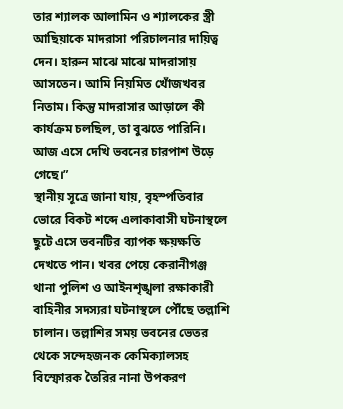তার শ্যালক আলামিন ও শ্যালকের স্ত্রী আছিয়াকে মাদরাসা পরিচালনার দায়িত্ব দেন। হারুন মাঝে মাঝে মাদরাসায় আসতেন। আমি নিয়মিত খোঁজখবর নিতাম। কিন্তু মাদরাসার আড়ালে কী কার্যক্রম চলছিল, তা বুঝতে পারিনি। আজ এসে দেখি ভবনের চারপাশ উড়ে গেছে।”
স্থানীয় সূত্রে জানা যায়, বৃহস্পতিবার ভোরে বিকট শব্দে এলাকাবাসী ঘটনাস্থলে ছুটে এসে ভবনটির ব্যাপক ক্ষয়ক্ষতি দেখতে পান। খবর পেয়ে কেরানীগঞ্জ থানা পুলিশ ও আইনশৃঙ্খলা রক্ষাকারী বাহিনীর সদস্যরা ঘটনাস্থলে পৌঁছে তল্লাশি চালান। তল্লাশির সময় ভবনের ভেতর থেকে সন্দেহজনক কেমিক্যালসহ বিস্ফোরক তৈরির নানা উপকরণ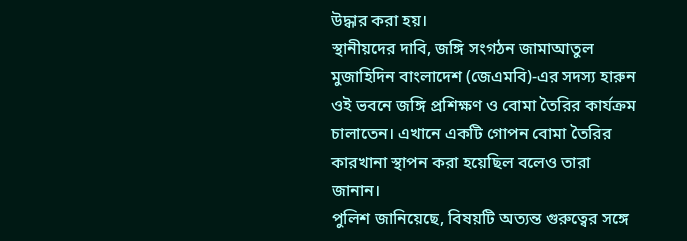উদ্ধার করা হয়।
স্থানীয়দের দাবি, জঙ্গি সংগঠন জামাআতুল মুজাহিদিন বাংলাদেশ (জেএমবি)-এর সদস্য হারুন ওই ভবনে জঙ্গি প্রশিক্ষণ ও বোমা তৈরির কার্যক্রম চালাতেন। এখানে একটি গোপন বোমা তৈরির কারখানা স্থাপন করা হয়েছিল বলেও তারা জানান।
পুলিশ জানিয়েছে, বিষয়টি অত্যন্ত গুরুত্বের সঙ্গে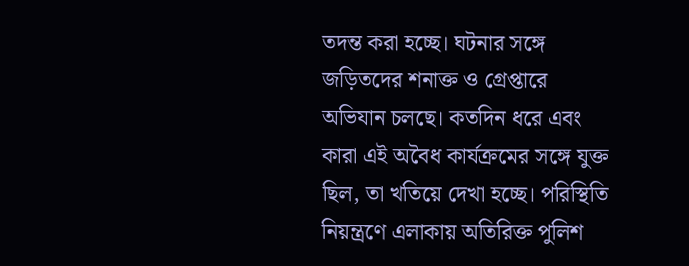তদন্ত করা হচ্ছে। ঘটনার সঙ্গে জড়িতদের শনাক্ত ও গ্রেপ্তারে অভিযান চলছে। কতদিন ধরে এবং কারা এই অবৈধ কার্যক্রমের সঙ্গে যুক্ত ছিল, তা খতিয়ে দেখা হচ্ছে। পরিস্থিতি নিয়ন্ত্রণে এলাকায় অতিরিক্ত পুলিশ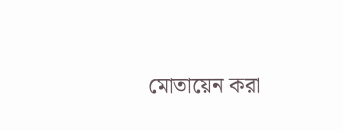মোতায়েন করা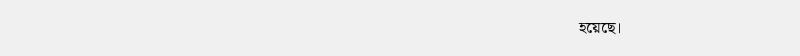হয়েছে।